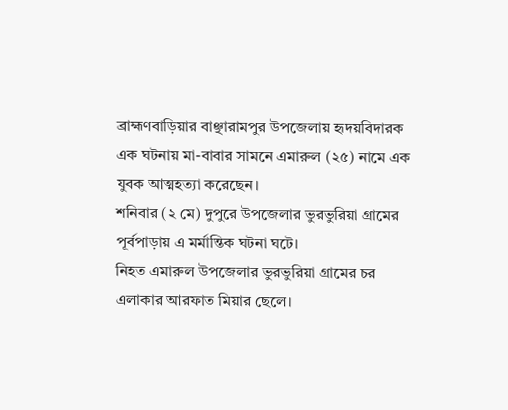ব্রাহ্মণবাড়িয়ার বাঞ্ছারামপুর উপজেলায় হৃদয়বিদারক এক ঘটনায় মা-বাবার সামনে এমারুল (২৫) নামে এক যুবক আত্মহত্যা করেছেন।
শনিবার (২ মে) দুপুরে উপজেলার ভুরভুরিয়া গ্রামের পূর্বপাড়ায় এ মর্মান্তিক ঘটনা ঘটে।
নিহত এমারুল উপজেলার ভুরভুরিয়া গ্রামের চর এলাকার আরফাত মিয়ার ছেলে।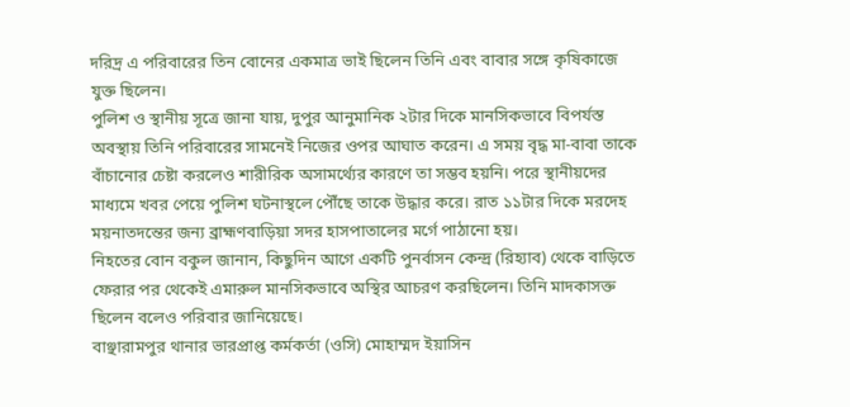দরিদ্র এ পরিবারের তিন বোনের একমাত্র ভাই ছিলেন তিনি এবং বাবার সঙ্গে কৃষিকাজে যুক্ত ছিলেন।
পুলিশ ও স্থানীয় সূত্রে জানা যায়, দুপুর আনুমানিক ২টার দিকে মানসিকভাবে বিপর্যস্ত অবস্থায় তিনি পরিবারের সামনেই নিজের ওপর আঘাত করেন। এ সময় বৃদ্ধ মা-বাবা তাকে বাঁচানোর চেষ্টা করলেও শারীরিক অসামর্থ্যের কারণে তা সম্ভব হয়নি। পরে স্থানীয়দের মাধ্যমে খবর পেয়ে পুলিশ ঘটনাস্থলে পৌঁছে তাকে উদ্ধার করে। রাত ১১টার দিকে মরদেহ ময়নাতদন্তের জন্য ব্রাহ্মণবাড়িয়া সদর হাসপাতালের মর্গে পাঠানো হয়।
নিহতের বোন বকুল জানান, কিছুদিন আগে একটি পুনর্বাসন কেন্দ্র (রিহ্যাব) থেকে বাড়িতে ফেরার পর থেকেই এমারুল মানসিকভাবে অস্থির আচরণ করছিলেন। তিনি মাদকাসক্ত ছিলেন বলেও পরিবার জানিয়েছে।
বাঞ্ছারামপুর থানার ভারপ্রাপ্ত কর্মকর্তা (ওসি) মোহাম্মদ ইয়াসিন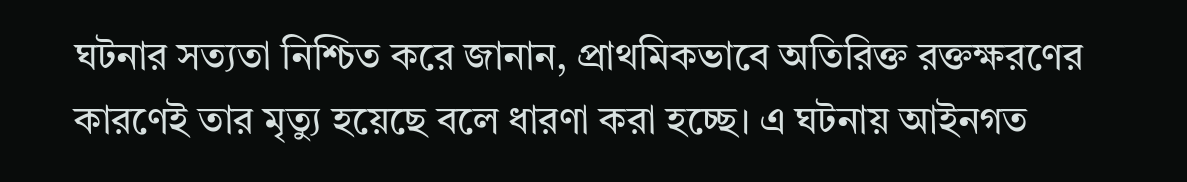ঘটনার সত্যতা নিশ্চিত করে জানান, প্রাথমিকভাবে অতিরিক্ত রক্তক্ষরণের কারণেই তার মৃত্যু হয়েছে বলে ধারণা করা হচ্ছে। এ ঘটনায় আইনগত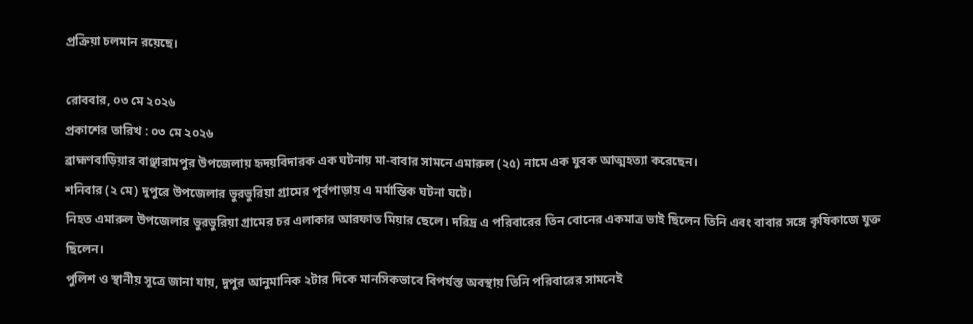প্রক্রিয়া চলমান রয়েছে।

রোববার, ০৩ মে ২০২৬
প্রকাশের তারিখ : ০৩ মে ২০২৬
ব্রাহ্মণবাড়িয়ার বাঞ্ছারামপুর উপজেলায় হৃদয়বিদারক এক ঘটনায় মা-বাবার সামনে এমারুল (২৫) নামে এক যুবক আত্মহত্যা করেছেন।
শনিবার (২ মে) দুপুরে উপজেলার ভুরভুরিয়া গ্রামের পূর্বপাড়ায় এ মর্মান্তিক ঘটনা ঘটে।
নিহত এমারুল উপজেলার ভুরভুরিয়া গ্রামের চর এলাকার আরফাত মিয়ার ছেলে। দরিদ্র এ পরিবারের তিন বোনের একমাত্র ভাই ছিলেন তিনি এবং বাবার সঙ্গে কৃষিকাজে যুক্ত ছিলেন।
পুলিশ ও স্থানীয় সূত্রে জানা যায়, দুপুর আনুমানিক ২টার দিকে মানসিকভাবে বিপর্যস্ত অবস্থায় তিনি পরিবারের সামনেই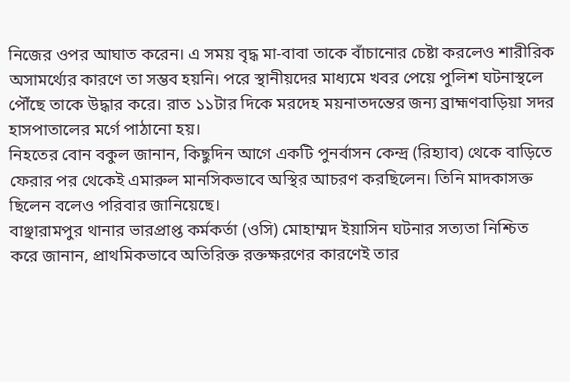নিজের ওপর আঘাত করেন। এ সময় বৃদ্ধ মা-বাবা তাকে বাঁচানোর চেষ্টা করলেও শারীরিক অসামর্থ্যের কারণে তা সম্ভব হয়নি। পরে স্থানীয়দের মাধ্যমে খবর পেয়ে পুলিশ ঘটনাস্থলে পৌঁছে তাকে উদ্ধার করে। রাত ১১টার দিকে মরদেহ ময়নাতদন্তের জন্য ব্রাহ্মণবাড়িয়া সদর হাসপাতালের মর্গে পাঠানো হয়।
নিহতের বোন বকুল জানান, কিছুদিন আগে একটি পুনর্বাসন কেন্দ্র (রিহ্যাব) থেকে বাড়িতে ফেরার পর থেকেই এমারুল মানসিকভাবে অস্থির আচরণ করছিলেন। তিনি মাদকাসক্ত ছিলেন বলেও পরিবার জানিয়েছে।
বাঞ্ছারামপুর থানার ভারপ্রাপ্ত কর্মকর্তা (ওসি) মোহাম্মদ ইয়াসিন ঘটনার সত্যতা নিশ্চিত করে জানান, প্রাথমিকভাবে অতিরিক্ত রক্তক্ষরণের কারণেই তার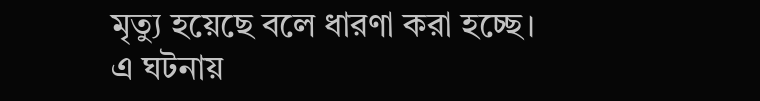মৃত্যু হয়েছে বলে ধারণা করা হচ্ছে। এ ঘটনায়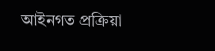আইনগত প্রক্রিয়া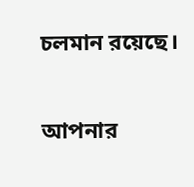চলমান রয়েছে।

আপনার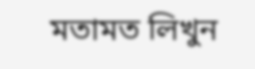মতামত লিখুন